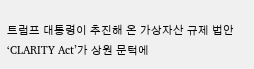트럼프 대통령이 추진해 온 가상자산 규제 법안 ‘CLARITY Act’가 상원 문턱에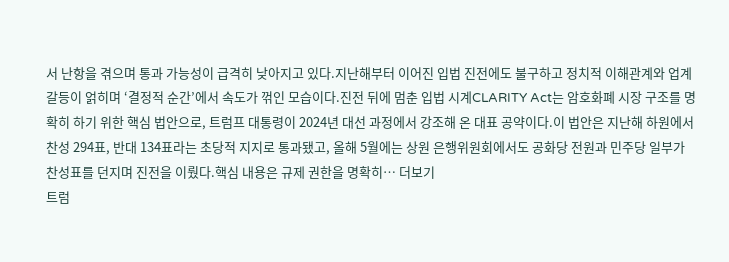서 난항을 겪으며 통과 가능성이 급격히 낮아지고 있다.지난해부터 이어진 입법 진전에도 불구하고 정치적 이해관계와 업계 갈등이 얽히며 ‘결정적 순간’에서 속도가 꺾인 모습이다.진전 뒤에 멈춘 입법 시계CLARITY Act는 암호화폐 시장 구조를 명확히 하기 위한 핵심 법안으로, 트럼프 대통령이 2024년 대선 과정에서 강조해 온 대표 공약이다.이 법안은 지난해 하원에서 찬성 294표, 반대 134표라는 초당적 지지로 통과됐고, 올해 5월에는 상원 은행위원회에서도 공화당 전원과 민주당 일부가 찬성표를 던지며 진전을 이뤘다.핵심 내용은 규제 권한을 명확히… 더보기
트럼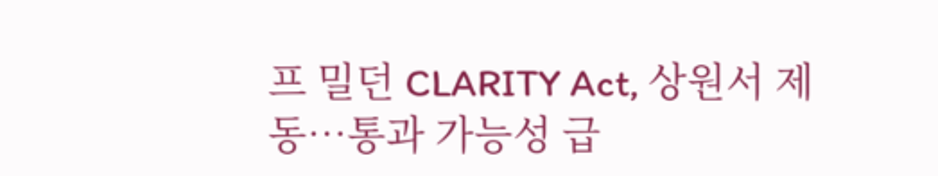프 밀던 CLARITY Act, 상원서 제동…통과 가능성 급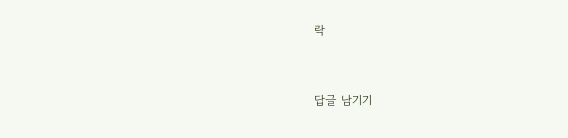락


답글 남기기